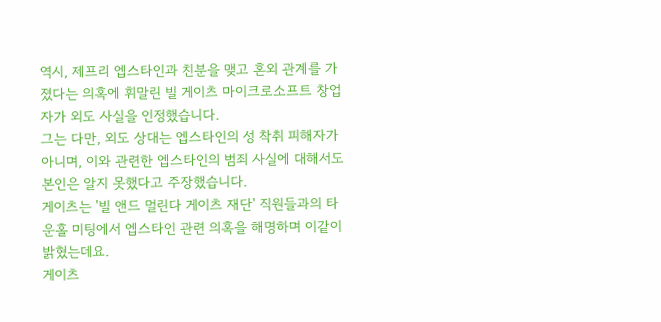역시, 제프리 엡스타인과 친분을 맺고 혼외 관계를 가졌다는 의혹에 휘말린 빌 게이츠 마이크로소프트 창업자가 외도 사실을 인정했습니다.
그는 다만, 외도 상대는 엡스타인의 성 착취 피해자가 아니며, 이와 관련한 엡스타인의 범죄 사실에 대해서도 본인은 알지 못했다고 주장했습니다.
게이츠는 '빌 앤드 멀린다 게이츠 재단' 직원들과의 타운홀 미팅에서 엡스타인 관련 의혹을 해명하며 이같이 밝혔는데요.
게이츠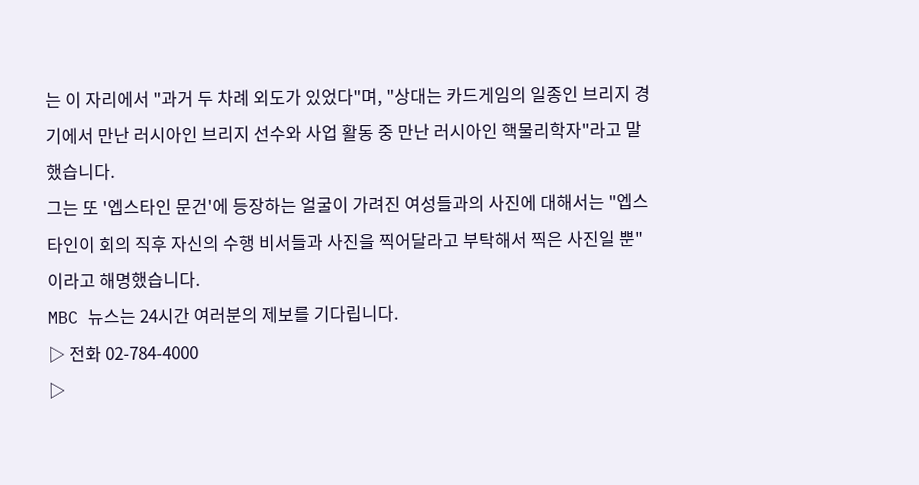는 이 자리에서 "과거 두 차례 외도가 있었다"며, "상대는 카드게임의 일종인 브리지 경기에서 만난 러시아인 브리지 선수와 사업 활동 중 만난 러시아인 핵물리학자"라고 말했습니다.
그는 또 '엡스타인 문건'에 등장하는 얼굴이 가려진 여성들과의 사진에 대해서는 "엡스타인이 회의 직후 자신의 수행 비서들과 사진을 찍어달라고 부탁해서 찍은 사진일 뿐"이라고 해명했습니다.
MBC 뉴스는 24시간 여러분의 제보를 기다립니다.
▷ 전화 02-784-4000
▷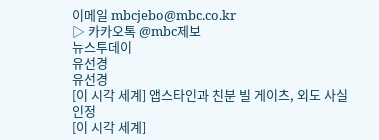이메일 mbcjebo@mbc.co.kr
▷ 카카오톡 @mbc제보
뉴스투데이
유선경
유선경
[이 시각 세계] 앱스타인과 친분 빌 게이츠, 외도 사실 인정
[이 시각 세계]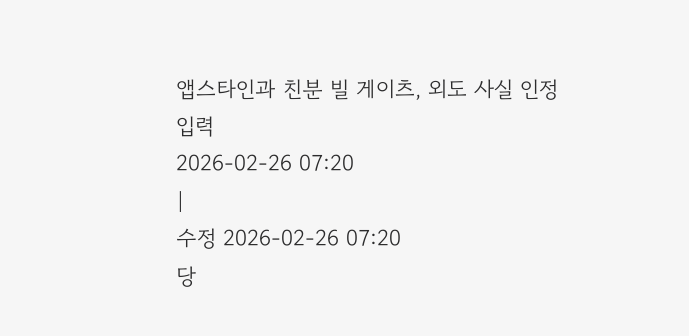앱스타인과 친분 빌 게이츠, 외도 사실 인정
입력
2026-02-26 07:20
|
수정 2026-02-26 07:20
당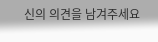신의 의견을 남겨주세요